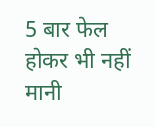5 बार फेल होकर भी नहीं मानी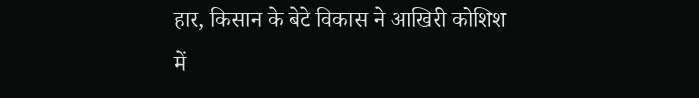हार, किसान के बेटे विकास ने आखिरी कोशिश में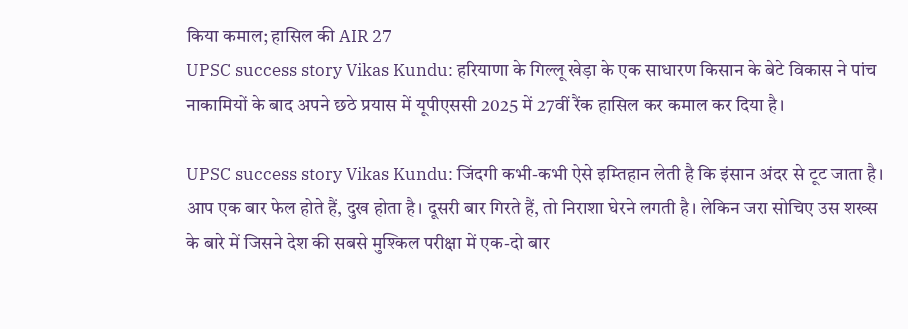किया कमाल; हासिल की AIR 27
UPSC success story Vikas Kundu: हरियाणा के गिल्लू खेड़ा के एक साधारण किसान के बेटे विकास ने पांच नाकामियों के बाद अपने छठे प्रयास में यूपीएससी 2025 में 27वीं रैंक हासिल कर कमाल कर दिया है।

UPSC success story Vikas Kundu: जिंदगी कभी-कभी ऐसे इम्तिहान लेती है कि इंसान अंदर से टूट जाता है। आप एक बार फेल होते हैं, दुख होता है। दूसरी बार गिरते हैं, तो निराशा घेरने लगती है। लेकिन जरा सोचिए उस शख्स के बारे में जिसने देश की सबसे मुश्किल परीक्षा में एक-दो बार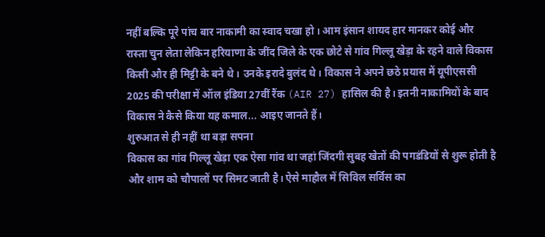नहीं बल्कि पूरे पांच बार नाकामी का स्वाद चखा हो। आम इंसान शायद हार मानकर कोई और रास्ता चुन लेता लेकिन हरियाणा के जींद जिले के एक छोटे से गांव गिल्लू खेड़ा के रहने वाले विकास किसी और ही मिट्टी के बने थे। उनके इरादे बुलंद थे। विकास ने अपने छठे प्रयास में यूपीएससी 2025 की परीक्षा में ऑल इंडिया 27वीं रैंक (AIR 27) हासिल की है। इतनी नाकामियों के बाद विकास ने कैसे किया यह कमाल... आइए जानते हैं।
शुरुआत से ही नहीं था बड़ा सपना
विकास का गांव गिल्लू खेड़ा एक ऐसा गांव था जहां जिंदगी सुबह खेतों की पगडंडियों से शुरू होती है और शाम को चौपालों पर सिमट जाती है। ऐसे माहौल में सिविल सर्विस का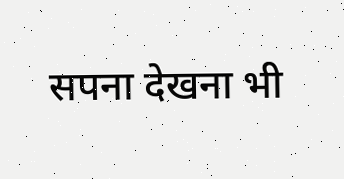सपना देखना भी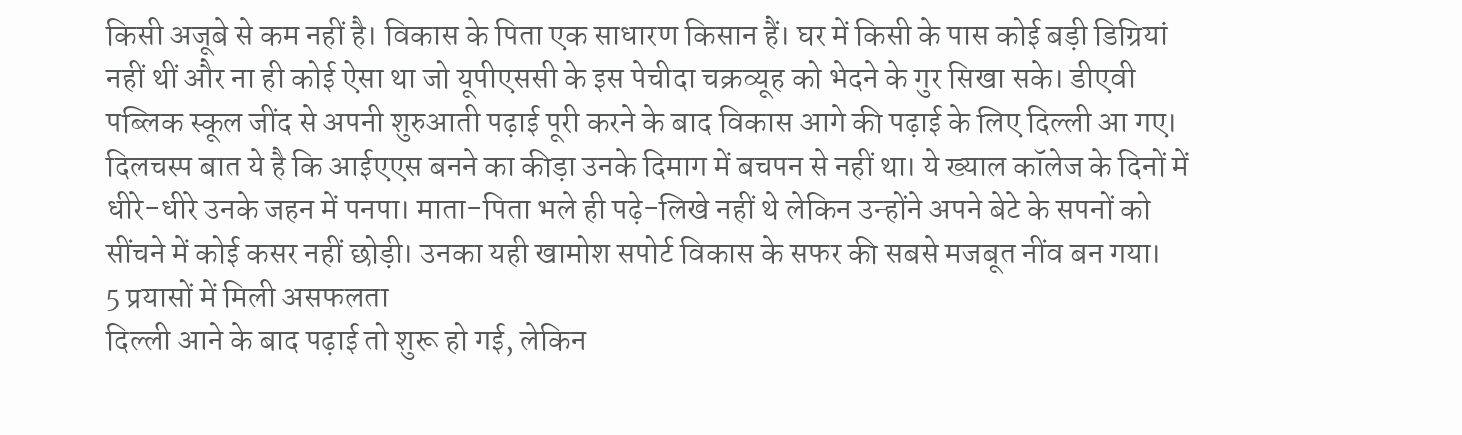किसी अजूबे से कम नहीं है। विकास के पिता एक साधारण किसान हैं। घर में किसी के पास कोई बड़ी डिग्रियां नहीं थीं और ना ही कोई ऐसा था जो यूपीएससी के इस पेचीदा चक्रव्यूह को भेदने के गुर सिखा सके। डीएवी पब्लिक स्कूल जींद से अपनी शुरुआती पढ़ाई पूरी करने के बाद विकास आगे की पढ़ाई के लिए दिल्ली आ गए। दिलचस्प बात ये है कि आईएएस बनने का कीड़ा उनके दिमाग में बचपन से नहीं था। ये ख्याल कॉलेज के दिनों में धीरे-धीरे उनके जहन में पनपा। माता-पिता भले ही पढ़े-लिखे नहीं थे लेकिन उन्होंने अपने बेटे के सपनों को सींचने में कोई कसर नहीं छोड़ी। उनका यही खामोश सपोर्ट विकास के सफर की सबसे मजबूत नींव बन गया।
5 प्रयासों में मिली असफलता
दिल्ली आने के बाद पढ़ाई तो शुरू हो गई, लेकिन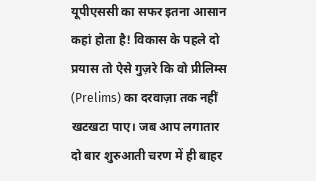यूपीएससी का सफर इतना आसान कहां होता है! विकास के पहले दो प्रयास तो ऐसे गुज़रे कि वो प्रीलिम्स (Prelims) का दरवाज़ा तक नहीं खटखटा पाए। जब आप लगातार दो बार शुरुआती चरण में ही बाहर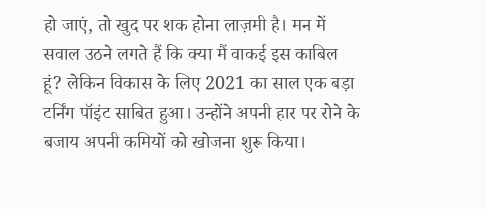हो जाएं, तो खुद पर शक होना लाज़मी है। मन में सवाल उठने लगते हैं कि क्या मैं वाकई इस काबिल हूं? लेकिन विकास के लिए 2021 का साल एक बड़ा टर्निंग पॉइंट साबित हुआ। उन्होंने अपनी हार पर रोने के बजाय अपनी कमियों को खोजना शुरू किया।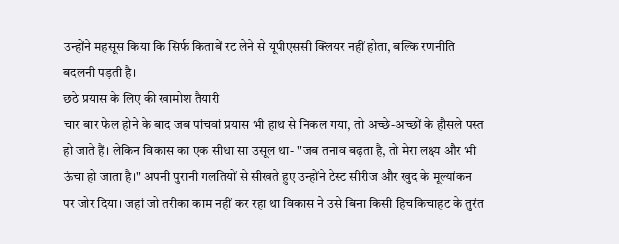उन्होंने महसूस किया कि सिर्फ किताबें रट लेने से यूपीएससी क्लियर नहीं होता, बल्कि रणनीति बदलनी पड़ती है।
छठे प्रयास के लिए की खामोश तैयारी
चार बार फेल होने के बाद जब पांचवां प्रयास भी हाथ से निकल गया, तो अच्छे-अच्छों के हौसले पस्त हो जाते हैं। लेकिन विकास का एक सीधा सा उसूल था- "जब तनाव बढ़ता है, तो मेरा लक्ष्य और भी ऊंचा हो जाता है।" अपनी पुरानी गलतियों से सीखते हुए उन्होंने टेस्ट सीरीज और खुद के मूल्यांकन पर जोर दिया। जहां जो तरीका काम नहीं कर रहा था विकास ने उसे बिना किसी हिचकिचाहट के तुरंत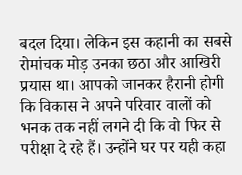बदल दिया। लेकिन इस कहानी का सबसे रोमांचक मोड़ उनका छठा और आखिरी प्रयास था। आपको जानकर हैरानी होगी कि विकास ने अपने परिवार वालों को भनक तक नहीं लगने दी कि वो फिर से परीक्षा दे रहे हैं। उन्होंने घर पर यही कहा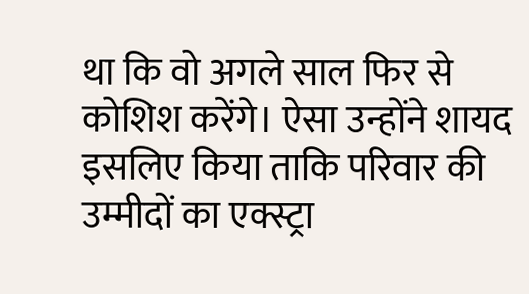था कि वो अगले साल फिर से कोशिश करेंगे। ऐसा उन्होंने शायद इसलिए किया ताकि परिवार की उम्मीदों का एक्स्ट्रा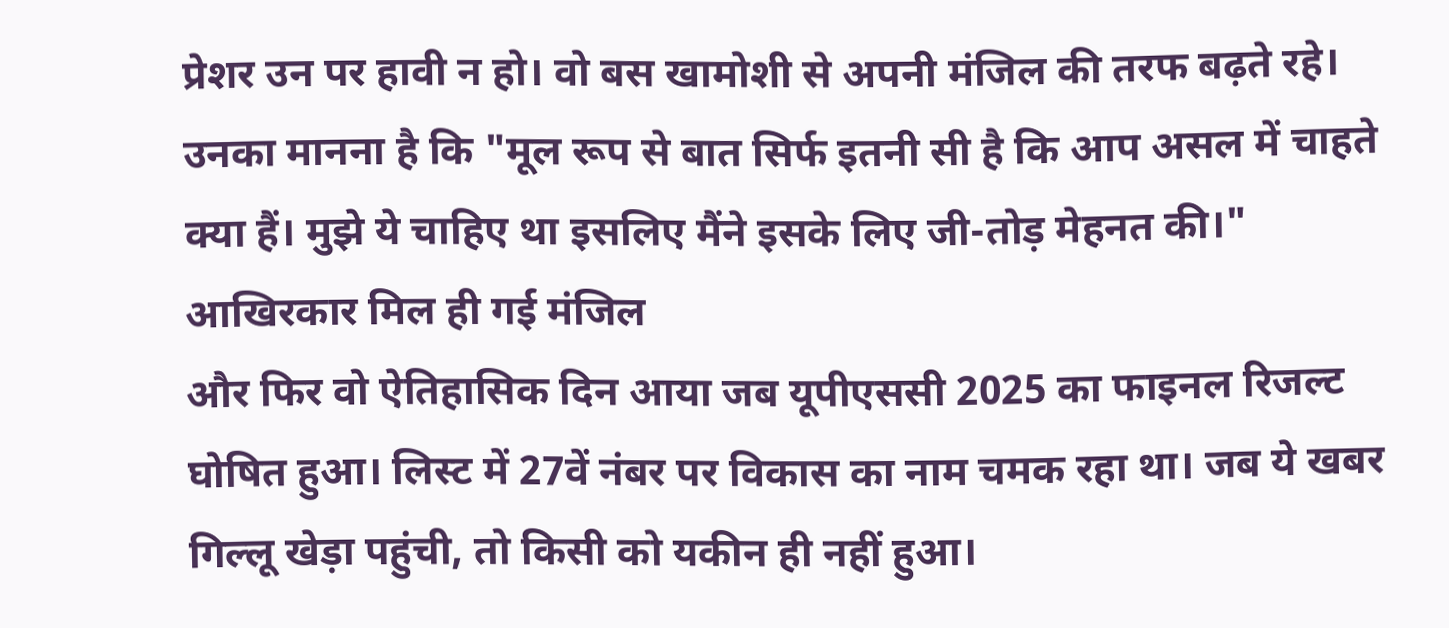प्रेशर उन पर हावी न हो। वो बस खामोशी से अपनी मंजिल की तरफ बढ़ते रहे। उनका मानना है कि "मूल रूप से बात सिर्फ इतनी सी है कि आप असल में चाहते क्या हैं। मुझे ये चाहिए था इसलिए मैंने इसके लिए जी-तोड़ मेहनत की।"
आखिरकार मिल ही गई मंजिल
और फिर वो ऐतिहासिक दिन आया जब यूपीएससी 2025 का फाइनल रिजल्ट घोषित हुआ। लिस्ट में 27वें नंबर पर विकास का नाम चमक रहा था। जब ये खबर गिल्लू खेड़ा पहुंची, तो किसी को यकीन ही नहीं हुआ।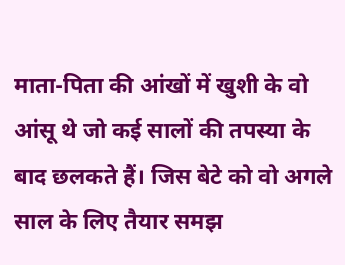माता-पिता की आंखों में खुशी के वो आंसू थे जो कई सालों की तपस्या के बाद छलकते हैं। जिस बेटे को वो अगले साल के लिए तैयार समझ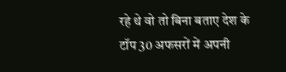रहे थे वो तो बिना बताए देश के टॉप 30 अफसरों में अपनी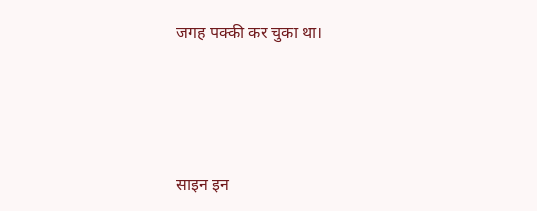जगह पक्की कर चुका था।




साइन इन